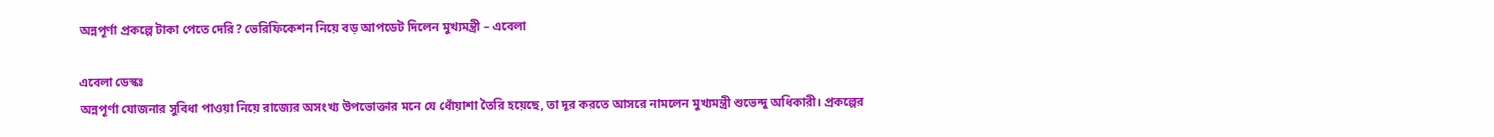অন্নপূর্ণা প্রকল্পে টাকা পেতে দেরি? ভেরিফিকেশন নিয়ে বড় আপডেট দিলেন মুখ্যমন্ত্রী – এবেলা

এবেলা ডেস্কঃ
অন্নপূর্ণা যোজনার সুবিধা পাওয়া নিয়ে রাজ্যের অসংখ্য উপভোক্তার মনে যে ধোঁয়াশা তৈরি হয়েছে, তা দূর করতে আসরে নামলেন মুখ্যমন্ত্রী শুভেন্দু অধিকারী। প্রকল্পের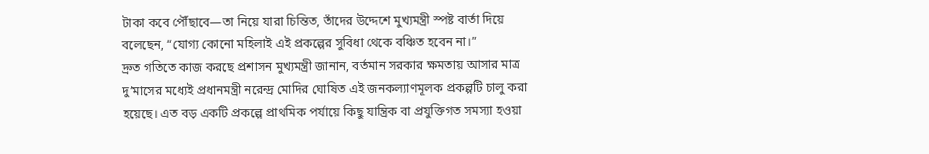টাকা কবে পৌঁছাবে—তা নিয়ে যারা চিন্তিত, তাঁদের উদ্দেশে মুখ্যমন্ত্রী স্পষ্ট বার্তা দিয়ে বলেছেন, “যোগ্য কোনো মহিলাই এই প্রকল্পের সুবিধা থেকে বঞ্চিত হবেন না।”
দ্রুত গতিতে কাজ করছে প্রশাসন মুখ্যমন্ত্রী জানান, বর্তমান সরকার ক্ষমতায় আসার মাত্র দু’মাসের মধ্যেই প্রধানমন্ত্রী নরেন্দ্র মোদির ঘোষিত এই জনকল্যাণমূলক প্রকল্পটি চালু করা হয়েছে। এত বড় একটি প্রকল্পে প্রাথমিক পর্যায়ে কিছু যান্ত্রিক বা প্রযুক্তিগত সমস্যা হওয়া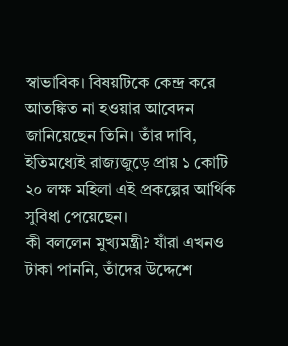স্বাভাবিক। বিষয়টিকে কেন্দ্র করে আতঙ্কিত না হওয়ার আবেদন জানিয়েছেন তিনি। তাঁর দাবি, ইতিমধ্যেই রাজ্যজুড়ে প্রায় ১ কোটি ২০ লক্ষ মহিলা এই প্রকল্পের আর্থিক সুবিধা পেয়েছেন।
কী বললেন মুখ্যমন্ত্রী? যাঁরা এখনও টাকা পাননি, তাঁদের উদ্দেশে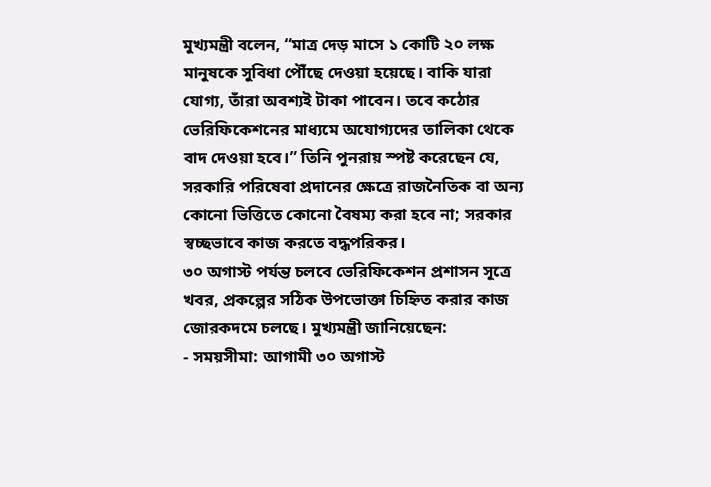মুখ্যমন্ত্রী বলেন, “মাত্র দেড় মাসে ১ কোটি ২০ লক্ষ মানুষকে সুবিধা পৌঁছে দেওয়া হয়েছে। বাকি যারা যোগ্য, তাঁরা অবশ্যই টাকা পাবেন। তবে কঠোর ভেরিফিকেশনের মাধ্যমে অযোগ্যদের তালিকা থেকে বাদ দেওয়া হবে।” তিনি পুনরায় স্পষ্ট করেছেন যে, সরকারি পরিষেবা প্রদানের ক্ষেত্রে রাজনৈতিক বা অন্য কোনো ভিত্তিতে কোনো বৈষম্য করা হবে না; সরকার স্বচ্ছভাবে কাজ করতে বদ্ধপরিকর।
৩০ অগাস্ট পর্যন্ত চলবে ভেরিফিকেশন প্রশাসন সূত্রে খবর, প্রকল্পের সঠিক উপভোক্তা চিহ্নিত করার কাজ জোরকদমে চলছে। মুখ্যমন্ত্রী জানিয়েছেন:
- সময়সীমা: আগামী ৩০ অগাস্ট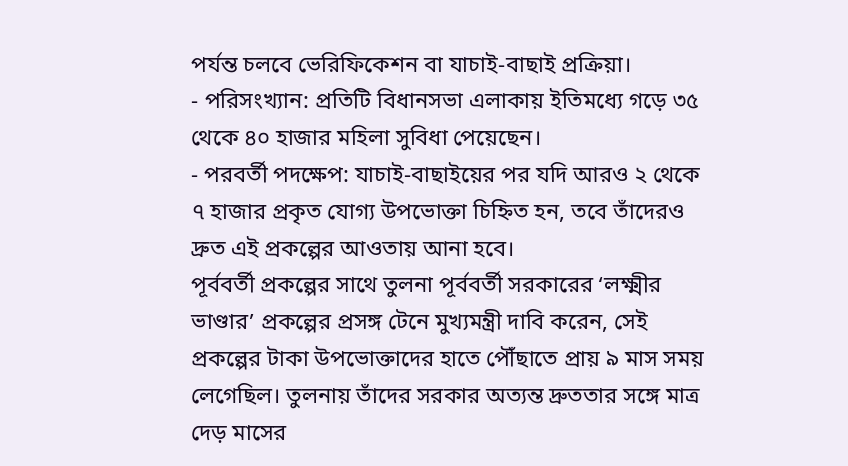পর্যন্ত চলবে ভেরিফিকেশন বা যাচাই-বাছাই প্রক্রিয়া।
- পরিসংখ্যান: প্রতিটি বিধানসভা এলাকায় ইতিমধ্যে গড়ে ৩৫ থেকে ৪০ হাজার মহিলা সুবিধা পেয়েছেন।
- পরবর্তী পদক্ষেপ: যাচাই-বাছাইয়ের পর যদি আরও ২ থেকে ৭ হাজার প্রকৃত যোগ্য উপভোক্তা চিহ্নিত হন, তবে তাঁদেরও দ্রুত এই প্রকল্পের আওতায় আনা হবে।
পূর্ববর্তী প্রকল্পের সাথে তুলনা পূর্ববর্তী সরকারের ‘লক্ষ্মীর ভাণ্ডার’ প্রকল্পের প্রসঙ্গ টেনে মুখ্যমন্ত্রী দাবি করেন, সেই প্রকল্পের টাকা উপভোক্তাদের হাতে পৌঁছাতে প্রায় ৯ মাস সময় লেগেছিল। তুলনায় তাঁদের সরকার অত্যন্ত দ্রুততার সঙ্গে মাত্র দেড় মাসের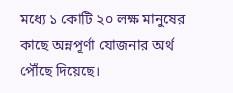মধ্যে ১ কোটি ২০ লক্ষ মানুষের কাছে অন্নপূর্ণা যোজনার অর্থ পৌঁছে দিয়েছে।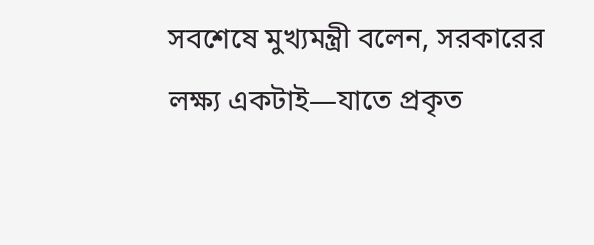সবশেষে মুখ্যমন্ত্রী বলেন, সরকারের লক্ষ্য একটাই—যাতে প্রকৃত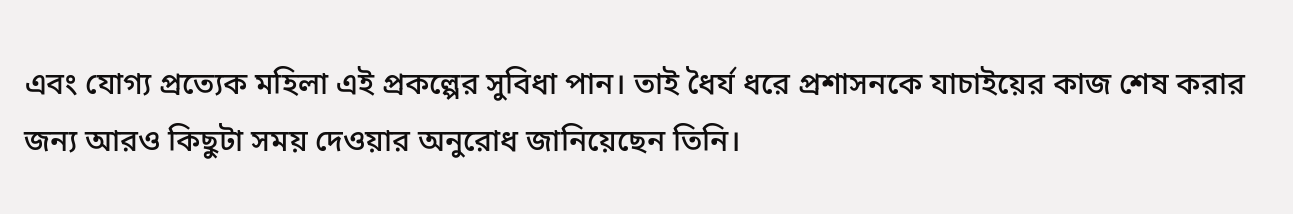এবং যোগ্য প্রত্যেক মহিলা এই প্রকল্পের সুবিধা পান। তাই ধৈর্য ধরে প্রশাসনকে যাচাইয়ের কাজ শেষ করার জন্য আরও কিছুটা সময় দেওয়ার অনুরোধ জানিয়েছেন তিনি।